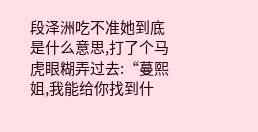段泽洲吃不准她到底是什么意思,打了个马虎眼糊弄过去:“蔓熙姐,我能给你找到什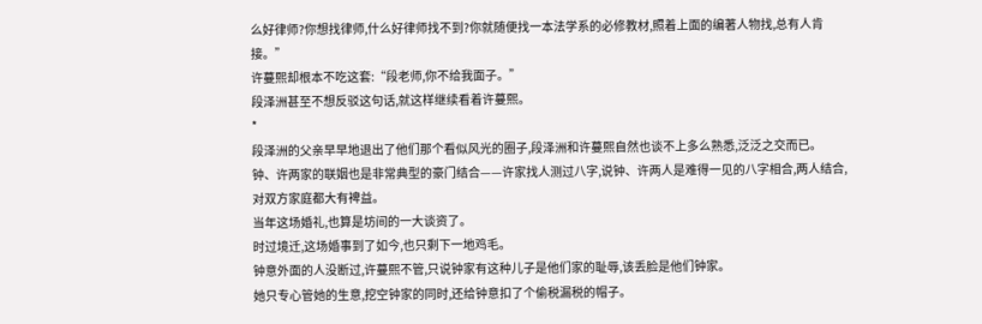么好律师?你想找律师,什么好律师找不到?你就随便找一本法学系的必修教材,照着上面的编著人物找,总有人肯接。”
许蔓熙却根本不吃这套:“段老师,你不给我面子。”
段泽洲甚至不想反驳这句话,就这样继续看着许蔓熙。
*
段泽洲的父亲早早地退出了他们那个看似风光的圈子,段泽洲和许蔓熙自然也谈不上多么熟悉,泛泛之交而已。
钟、许两家的联姻也是非常典型的豪门结合——许家找人测过八字,说钟、许两人是难得一见的八字相合,两人结合,对双方家庭都大有裨益。
当年这场婚礼,也算是坊间的一大谈资了。
时过境迁,这场婚事到了如今,也只剩下一地鸡毛。
钟意外面的人没断过,许蔓熙不管,只说钟家有这种儿子是他们家的耻辱,该丢脸是他们钟家。
她只专心管她的生意,挖空钟家的同时,还给钟意扣了个偷税漏税的帽子。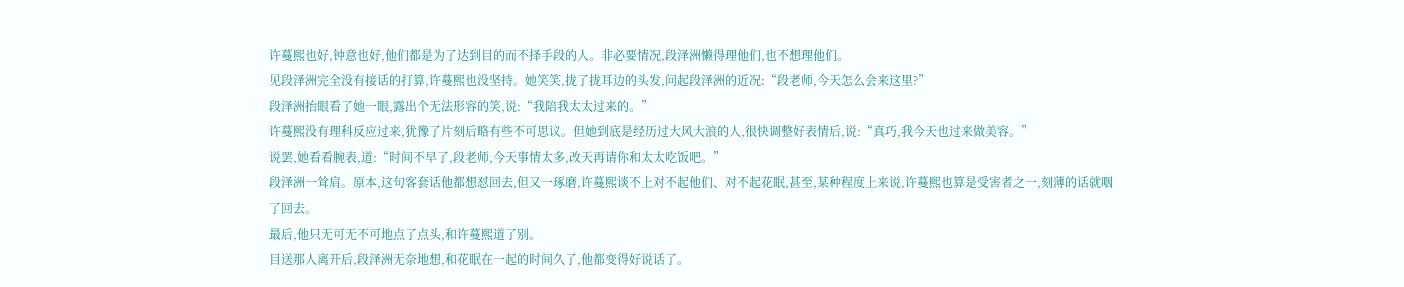许蔓熙也好,钟意也好,他们都是为了达到目的而不择手段的人。非必要情况,段泽洲懒得理他们,也不想理他们。
见段泽洲完全没有接话的打算,许蔓熙也没坚持。她笑笑,拢了拢耳边的头发,问起段泽洲的近况:“段老师,今天怎么会来这里?”
段泽洲抬眼看了她一眼,露出个无法形容的笑,说:“我陪我太太过来的。”
许蔓熙没有理科反应过来,犹豫了片刻后略有些不可思议。但她到底是经历过大风大浪的人,很快调整好表情后,说:“真巧,我今天也过来做美容。”
说罢,她看看腕表,道:“时间不早了,段老师,今天事情太多,改天再请你和太太吃饭吧。”
段泽洲一耸肩。原本,这句客套话他都想怼回去,但又一琢磨,许蔓熙谈不上对不起他们、对不起花眠,甚至,某种程度上来说,许蔓熙也算是受害者之一,刻薄的话就咽了回去。
最后,他只无可无不可地点了点头,和许蔓熙道了别。
目送那人离开后,段泽洲无奈地想,和花眠在一起的时间久了,他都变得好说话了。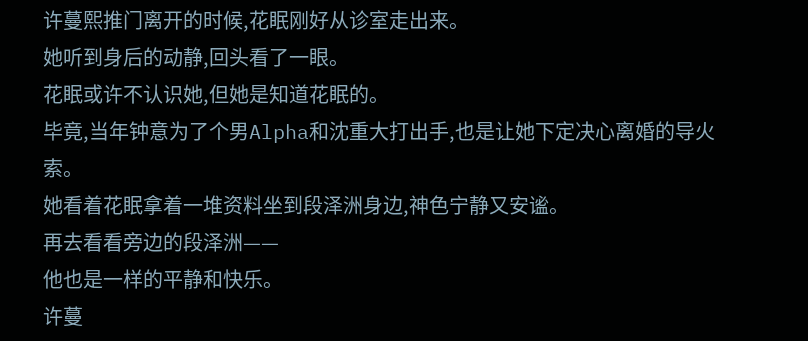许蔓熙推门离开的时候,花眠刚好从诊室走出来。
她听到身后的动静,回头看了一眼。
花眠或许不认识她,但她是知道花眠的。
毕竟,当年钟意为了个男Alpha和沈重大打出手,也是让她下定决心离婚的导火索。
她看着花眠拿着一堆资料坐到段泽洲身边,神色宁静又安谧。
再去看看旁边的段泽洲——
他也是一样的平静和快乐。
许蔓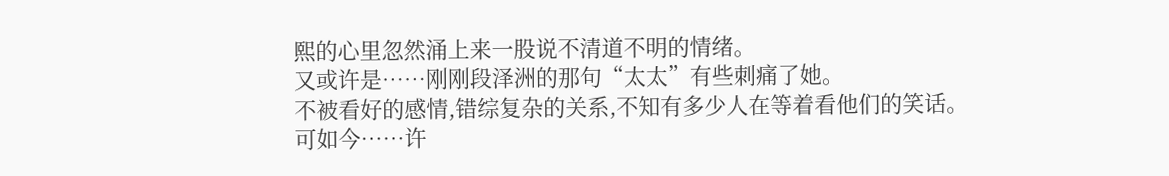熙的心里忽然涌上来一股说不清道不明的情绪。
又或许是……刚刚段泽洲的那句“太太”有些刺痛了她。
不被看好的感情,错综复杂的关系,不知有多少人在等着看他们的笑话。
可如今……许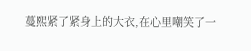蔓熙紧了紧身上的大衣,在心里嘲笑了一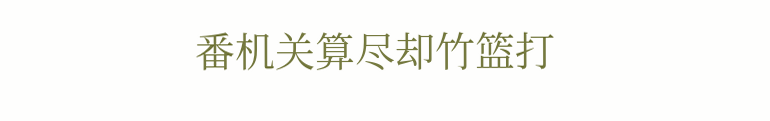番机关算尽却竹篮打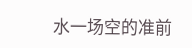水一场空的准前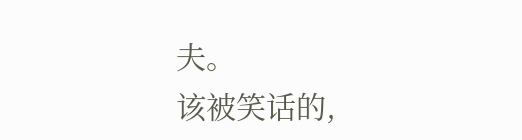夫。
该被笑话的,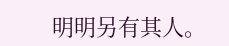明明另有其人。